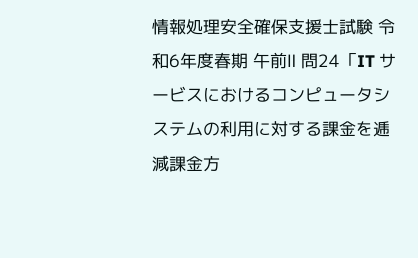情報処理安全確保支援士試験 令和6年度春期 午前Ⅱ 問24「IT サービスにおけるコンピュータシステムの利用に対する課金を逓減課金方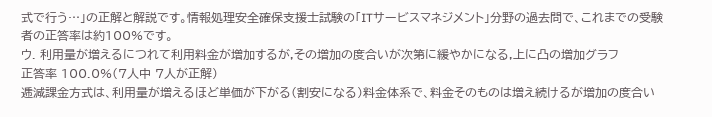式で行う…」の正解と解説です。情報処理安全確保支援士試験の「ITサービスマネジメント」分野の過去問で、これまでの受験者の正答率は約100%です。
ウ. 利用量が増えるにつれて利用料金が増加するが,その増加の度合いが次第に緩やかになる,上に凸の増加グラフ
正答率 100.0%(7人中 7人が正解)
逓減課金方式は、利用量が増えるほど単価が下がる(割安になる)料金体系で、料金そのものは増え続けるが増加の度合い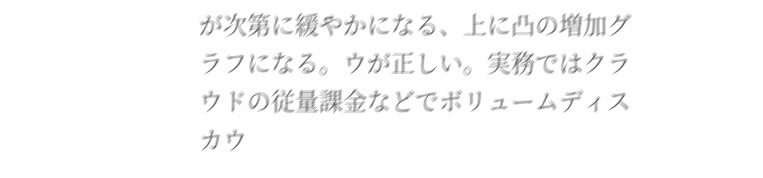が次第に緩やかになる、上に凸の増加グラフになる。ウが正しい。実務ではクラウドの従量課金などでボリュームディスカウ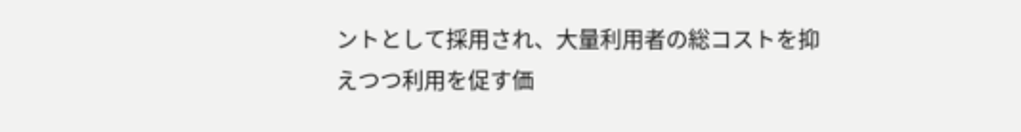ントとして採用され、大量利用者の総コストを抑えつつ利用を促す価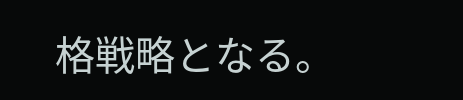格戦略となる。